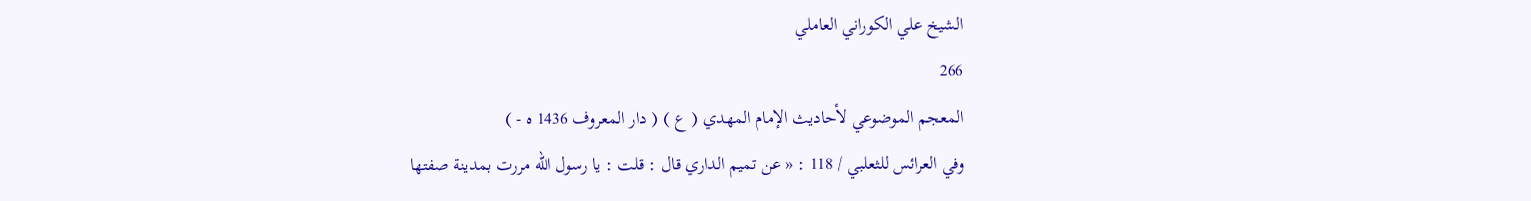الشيخ علي الكوراني العاملي
266
المعجم الموضوعي لأحاديث الإمام المهدي ( ع ) ( دار المعروف 1436 ه - )
وفي العرائس للثعلبي / 118 : « عن تميم الداري قال : قلت : يا رسول الله مررت بمدينة صفتها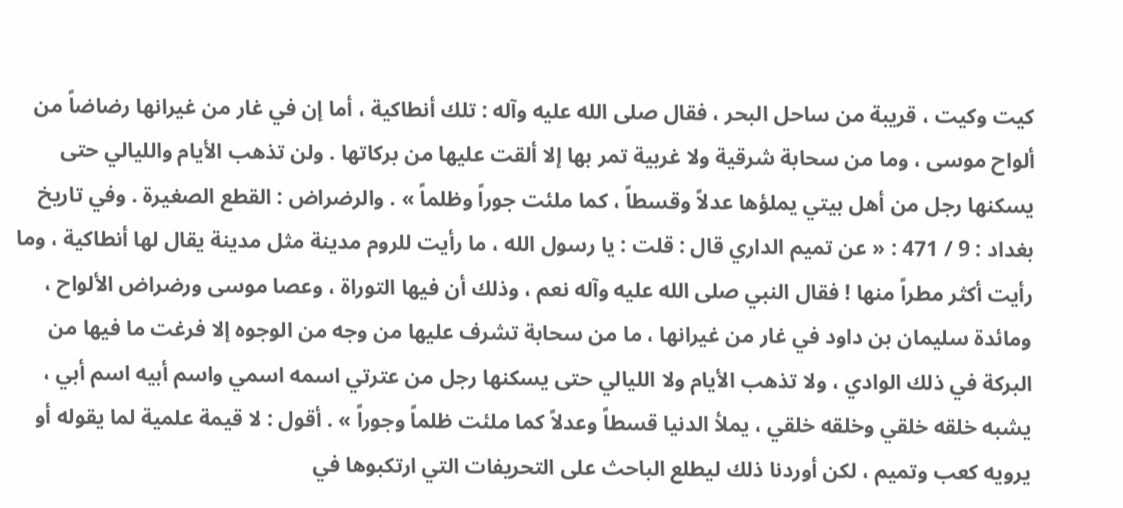كيت وكيت ، قريبة من ساحل البحر ، فقال صلى الله عليه وآله : تلك أنطاكية ، أما إن في غار من غيرانها رضاضاً من ألواح موسى ، وما من سحابة شرقية ولا غربية تمر بها إلا ألقت عليها من بركاتها . ولن تذهب الأيام والليالي حتى يسكنها رجل من أهل بيتي يملؤها عدلاً وقسطاً ، كما ملئت جوراً وظلماً » . والرضراض : القطع الصغيرة . وفي تاريخ بغداد : 9 / 471 : « عن تميم الداري قال : قلت : يا رسول الله ، ما رأيت للروم مدينة مثل مدينة يقال لها أنطاكية ، وما رأيت أكثر مطراً منها ! فقال النبي صلى الله عليه وآله نعم ، وذلك أن فيها التوراة ، وعصا موسى ورضراض الألواح ، ومائدة سليمان بن داود في غار من غيرانها ، ما من سحابة تشرف عليها من وجه من الوجوه إلا فرغت ما فيها من البركة في ذلك الوادي ، ولا تذهب الأيام ولا الليالي حتى يسكنها رجل من عترتي اسمه اسمي واسم أبيه اسم أبي ، يشبه خلقه خلقي وخلقه خلقي ، يملأ الدنيا قسطاً وعدلاً كما ملئت ظلماً وجوراً » . أقول : لا قيمة علمية لما يقوله أو يرويه كعب وتميم ، لكن أوردنا ذلك ليطلع الباحث على التحريفات التي ارتكبوها في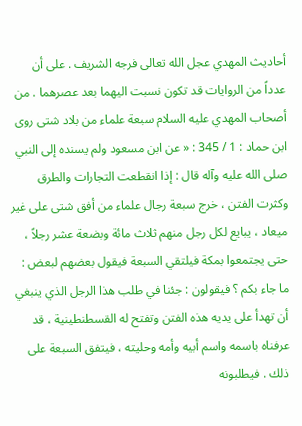أحاديث المهدي عجل الله تعالى فرجه الشريف . على أن عدداً من الروايات قد تكون نسبت اليهما بعد عصرهما . من أصحاب المهدي عليه السلام سبعة علماء من بلاد شتى روى ابن حماد : 1 / 345 : « عن ابن مسعود ولم يسنده إلى النبي صلى الله عليه وآله قال : إذا انقطعت التجارات والطرق وكثرت الفتن ، خرج سبعة رجال علماء من أفق شتى على غير ميعاد ، يبايع لكل رجل منهم ثلاث مائة وبضعة عشر رجلاً ، حتى يجتمعوا بمكة فيلتقي السبعة فيقول بعضهم لبعض : ما جاء بكم ؟ فيقولون : جئنا في طلب هذا الرجل الذي ينبغي أن تهدأ على يديه هذه الفتن وتفتح له القسطنطينية ، قد عرفناه باسمه واسم أبيه وأمه وحليته ، فيتفق السبعة على ذلك . فيطلبونه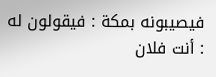فيصيبونه بمكة : فيقولون له : أنت فلان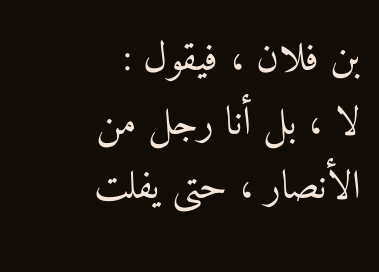بن فلان ، فيقول : لا ، بل أنا رجل من الأنصار ، حتى يفلت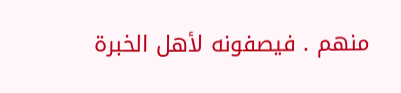منهم . فيصفونه لأهل الخبرة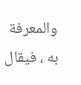والمعرفة به ، فيقال